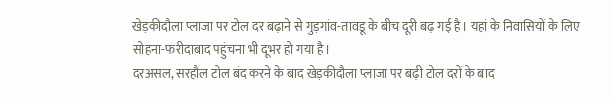खेड़कीदौला प्लाजा पर टोल दर बढ़ाने से गुड़गांव-तावडू के बीच दूरी बढ़ गई है। यहां के निवासियों के लिए सोहना-फरीदाबाद पहुंचना भी दूभर हो गया है।
दरअसल, सरहौल टोल बंद करने के बाद खेड़कीदौला प्लाजा पर बढ़ी टोल दरों के बाद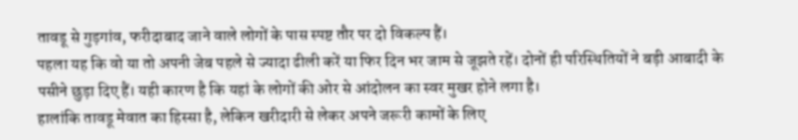तावडू से गुड़गांव, फरीदाबाद जाने वाले लोगों के पास स्पष्ट तौर पर दो विकल्प हैं।
पहला यह कि वो या तो अपनी जेब पहले से ज्यादा ढीली करें या फिर दिन भर जाम से जूझते रहें। दोनों ही परिस्थितियों ने बड़ी आबादी के पसीने छुड़ा दिए हैं। यही कारण है कि यहां के लोगों की ओर से आंदोलन का स्वर मुखर होने लगा है।
हालांकि तावडू मेवात का हिस्सा है, लेकिन खरीदारी से लेकर अपने जरूरी कामों के लिए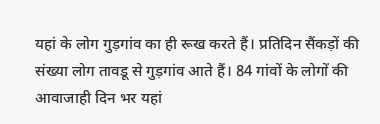यहां के लोग गुड़गांव का ही रूख करते हैं। प्रतिदिन सैंकड़ों की संख्या लोग तावडू से गुड़गांव आते हैं। 84 गांवों के लोगों की आवाजाही दिन भर यहां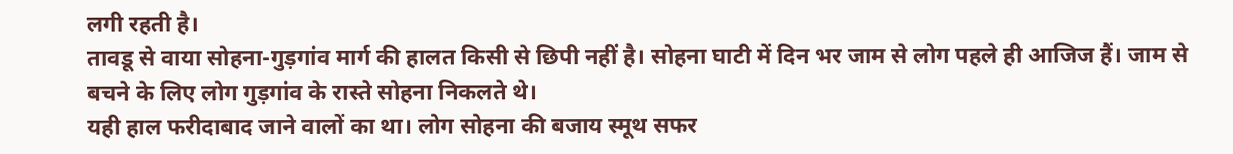लगी रहती है।
तावडू से वाया सोहना-गुड़गांव मार्ग की हालत किसी से छिपी नहीं है। सोहना घाटी में दिन भर जाम से लोग पहले ही आजिज हैं। जाम से बचने के लिए लोग गुड़गांव के रास्ते सोहना निकलते थे।
यही हाल फरीदाबाद जाने वालों का था। लोग सोहना की बजाय स्मूथ सफर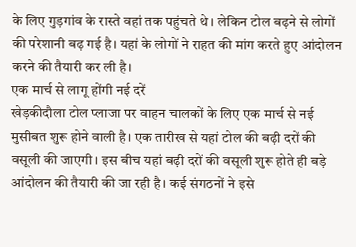के लिए गुड़गांव के रास्ते वहां तक पहुंचते थे। लेकिन टोल बढ़ने से लोगों की परेशानी बढ़ गई है। यहां के लोगों ने राहत की मांग करते हुए आंदोलन करने की तैयारी कर ली है।
एक मार्च से लागू होंगी नई दरें
खेड़कीदौला टोल प्लाजा पर वाहन चालकों के लिए एक मार्च से नई मुसीबत शुरू होने वाली है। एक तारीख से यहां टोल की बढ़ी दरों की वसूली की जाएगी। इस बीच यहां बढ़ी दरों की वसूली शुरू होते ही बड़े आंदोलन की तैयारी की जा रही है। कई संगठनों ने इसे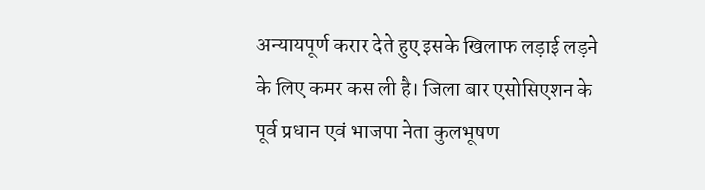अन्यायपूर्ण करार देते हुए इसके खिलाफ लड़ाई लड़ने के लिए कमर कस ली है। जिला बार एसोसिएशन के पूर्व प्रधान एवं भाजपा नेता कुलभूषण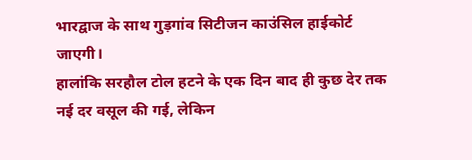भारद्वाज के साथ गुड़गांव सिटीजन काउंसिल हाईकोर्ट जाएगी।
हालांकि सरहौल टोल हटने के एक दिन बाद ही कुछ देर तक नई दर वसूल की गई, लेकिन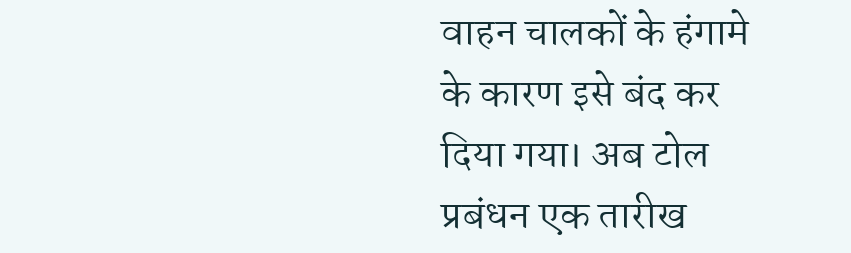वाहन चालकों के हंगामे के कारण इसे बंद कर दिया गया। अब टोल प्रबंधन एक तारीख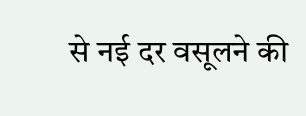से नई दर वसूलने की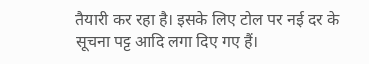तैयारी कर रहा है। इसके लिए टोल पर नई दर के सूचना पट्ट आदि लगा दिए गए हैं।